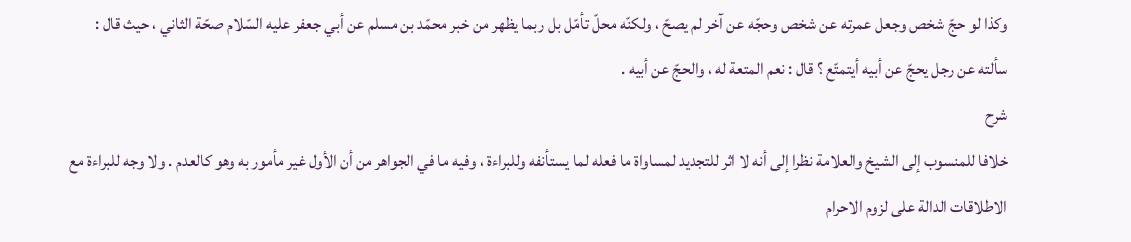وكذا لو حجّ شخص وجعل عمرته عن شخص وحجّه عن آخر لم يصحّ ، ولكنّه محلّ تأمّل بل ربما يظهر من خبر محمّد بن مسلم عن أبي جعفر عليه السّلام صحّة الثاني ، حيث قال : سألته عن رجل يحجّ عن أبيه أيتمتّع ؟ قال : نعم المتعة له ، والحجّ عن أبيه .
شرح
خلافا للمنسوب إلى الشيخ والعلامة نظرا إلى أنه لا اثر للتجديد لمساواة ما فعله لما يستأنفه وللبراءة ، وفيه ما في الجواهر من أن الأول غير مأمور به وهو كالعدم . ولا وجه للبراءة مع الاطلاقات الدالة على لزوم الاحرام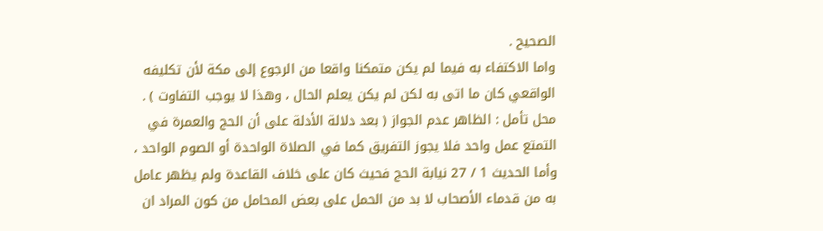الصحيح .
واما الاكتفاء به فيما لم يكن متمكنا واقعا من الرجوع إلى مكة لأن تكليفه الواقعي كان ما اتى به لكن لم يكن يعلم الحال ، وهذا لا يوجب التفاوت ) .
محل تأمل : الظاهر عدم الجواز ( بعد دلالة الأدلة على أن الحج والعمرة في التمتع عمل واحد فلا يجوز التفريق كما في الصلاة الواحدة أو الصوم الواحد ، وأما الحديث 1 / 27 نيابة الحج فحيث كان على خلاف القاعدة ولم يظهر عامل به من قدماء الأصحاب لا بد من الحمل على بعض المحامل من كون المراد ان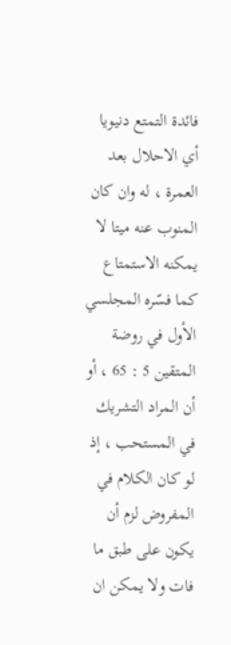فائدة التمتع دنيويا أي الاحلال بعد العمرة ، له وان كان المنوب عنه ميتا لا يمكنه الاستمتاع كما فسّره المجلسي الأول في روضة المتقين 5 : 65 ، أو أن المراد التشريك في المستحب ، إذ لو كان الكلام في المفروض لزم أن يكون على طبق ما فات ولا يمكن ان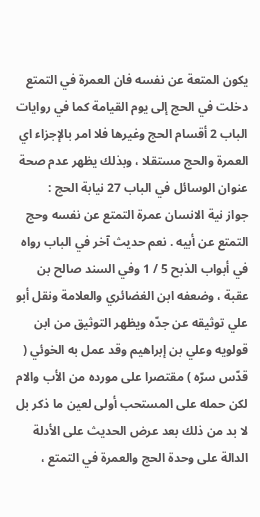يكون المتعة عن نفسه فان العمرة في التمتع دخلت في الحج إلى يوم القيامة كما في روايات الباب 2 أقسام الحج وغيرها فلا امر بالإجزاء اي العمرة والحج مستقلا ، وبذلك يظهر عدم صحة عنوان الوسائل في الباب 27 نيابة الحج :
جواز نية الانسان عمرة التمتع عن نفسه وحج التمتع عن أبيه . نعم حديث آخر في الباب رواه في أبواب الذبح 5 / 1 وفي السند صالح بن عقبة ، وضعفه ابن الغضائري والعلامة ونقل أبو علي توثيقه عن جدّه ويظهر التوثيق من ابن قولويه وعلي بن إبراهيم وقد عمل به الخوئي ( قدّس سرّه ) مقتصرا على مورده من الأب والام لكن حمله على المستحب أولى لعين ما ذكر بل لا بد من ذلك بعد عرض الحديث على الأدلة الدالة على وحدة الحج والعمرة في التمتع ،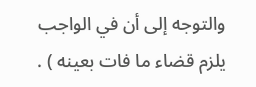والتوجه إلى أن في الواجب يلزم قضاء ما فات بعينه ) .